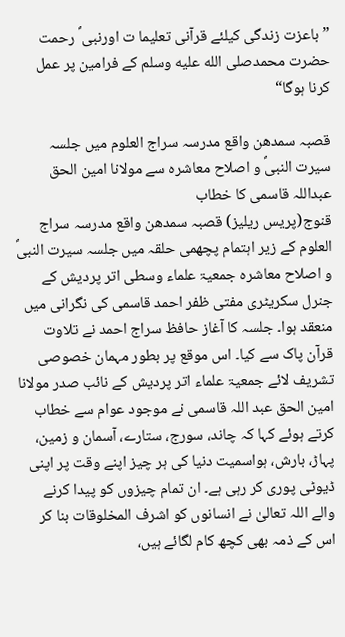”باعزت زندگی کیلئے قرآنی تعلیما ت اورنبی ؐ رحمت حضرت محمدصلى الله عليه وسلم کے فرامین پر عمل کرنا ہوگا“

قصبہ سمدھن واقع مدرسہ سراج العلوم میں جلسہ سیرت النبیؐ و اصلاح معاشرہ سے مولانا امین الحق عبداللہ قاسمی کا خطاب
قنوج(پریس ریلیز) قصبہ سمدھن واقع مدرسہ سراج العلوم کے زیر اہتمام پچھمی حلقہ میں جلسہ سیرت النبیؐ و اصلاح معاشرہ جمعیۃ علماء وسطی اتر پردیش کے جنرل سکریٹری مفتی ظفر احمد قاسمی کی نگرانی میں منعقد ہوا۔ جلسہ کا آغاز حافظ سراج احمد نے تلاوت قرآن پاک سے کیا۔ اس موقع پر بطور مہمان خصوصی تشریف لائے جمعیۃ علماء اتر پردیش کے نائب صدر مولانا امین الحق عبد اللہ قاسمی نے موجود عوام سے خطاب کرتے ہوئے کہا کہ چاند، سورج، ستارے، آسمان و زمین، پہاڑ، بارش، ہواسمیت دنیا کی ہر چیز اپنے وقت پر اپنی ڈیوٹی پوری کر رہی ہے۔ ان تمام چیزوں کو پیدا کرنے والے اللہ تعالیٰ نے انسانوں کو اشرف المخلوقات بنا کر اس کے ذمہ بھی کچھ کام لگائے ہیں،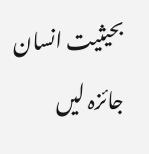بحیثیت انسان جائزہ لیں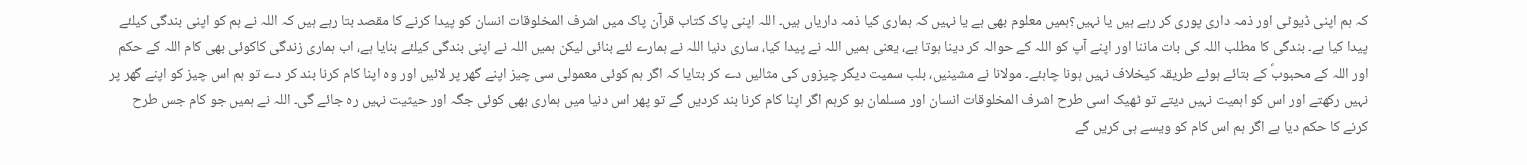کہ ہم اپنی ڈیوٹی اور ذمہ داری پوری کر رہے ہیں یا نہیں؟ہمیں معلوم بھی ہے یا نہیں کہ ہماری کیا ذمہ داریاں ہیں۔ اللہ اپنی پاک کتاب قرآن پاک میں اشرف المخلوقات انسان کو پیدا کرنے کا مقصد بتا رہے ہیں کہ اللہ نے ہم کو اپنی بندگی کیلئے پیدا کیا ہے۔ بندگی کا مطلب اللہ کی بات ماننا اور اپنے آپ کو اللہ کے حوالہ کر دینا ہوتا ہے، یعنی ہمیں اللہ نے پیدا کیا، ساری دنیا اللہ نے ہمارے لئے بنائی لیکن ہمیں اللہ نے اپنی بندگی کیلئے بنایا ہے، اب ہماری زندگی کاکوئی بھی کام اللہ کے حکم اور اللہ کے محبوبؐ کے بتائے ہوئے طریقہ کیخلاف نہیں ہونا چاہئے۔ مولانا نے مشینیں، بلب سمیت دیگر چیزوں کی مثالیں دے کر بتایا کہ اگر ہم کوئی معمولی سی چیز اپنے گھر پر لائیں اور وہ اپنا کام کرنا بند کر دے تو ہم اس چیز کو اپنے گھر پر نہیں رکھتے اور اس کو اہمیت نہیں دیتے تو ٹھیک اسی طرح اشرف المخلوقات انسان اور مسلمان ہو کرہم اگر اپنا کام کرنا بند کردیں گے تو پھر اس دنیا میں ہماری بھی کوئی جگہ اور حیثیت نہیں رہ جائے گی۔ اللہ نے ہمیں جو کام جس طرح کرنے کا حکم دیا ہے اگر ہم اس کام کو ویسے ہی کریں گے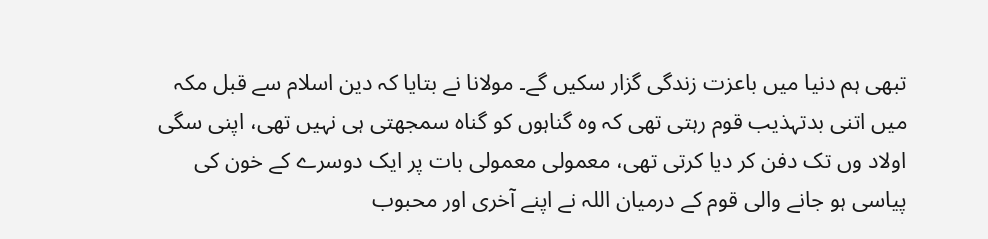تبھی ہم دنیا میں باعزت زندگی گزار سکیں گے۔ مولانا نے بتایا کہ دین اسلام سے قبل مکہ میں اتنی بدتہذیب قوم رہتی تھی کہ وہ گناہوں کو گناہ سمجھتی ہی نہیں تھی، اپنی سگی اولاد وں تک دفن کر دیا کرتی تھی، معمولی معمولی بات پر ایک دوسرے کے خون کی پیاسی ہو جانے والی قوم کے درمیان اللہ نے اپنے آخری اور محبوب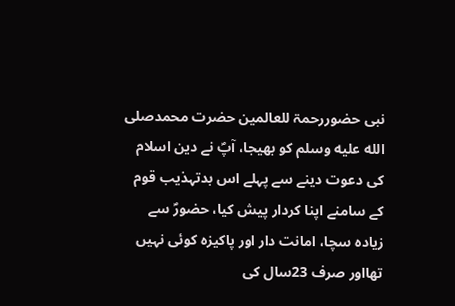نبی حضوررحمۃ للعالمین حضرت محمدصلى الله عليه وسلم کو بھیجا، آپؐ نے دین اسلام کی دعوت دینے سے پہلے اس بدتہذیب قوم کے سامنے اپنا کردار پیش کیا، حضورؐ سے زیادہ سچا، امانت دار اور پاکیزہ کوئی نہیں تھااور صرف 23سال کی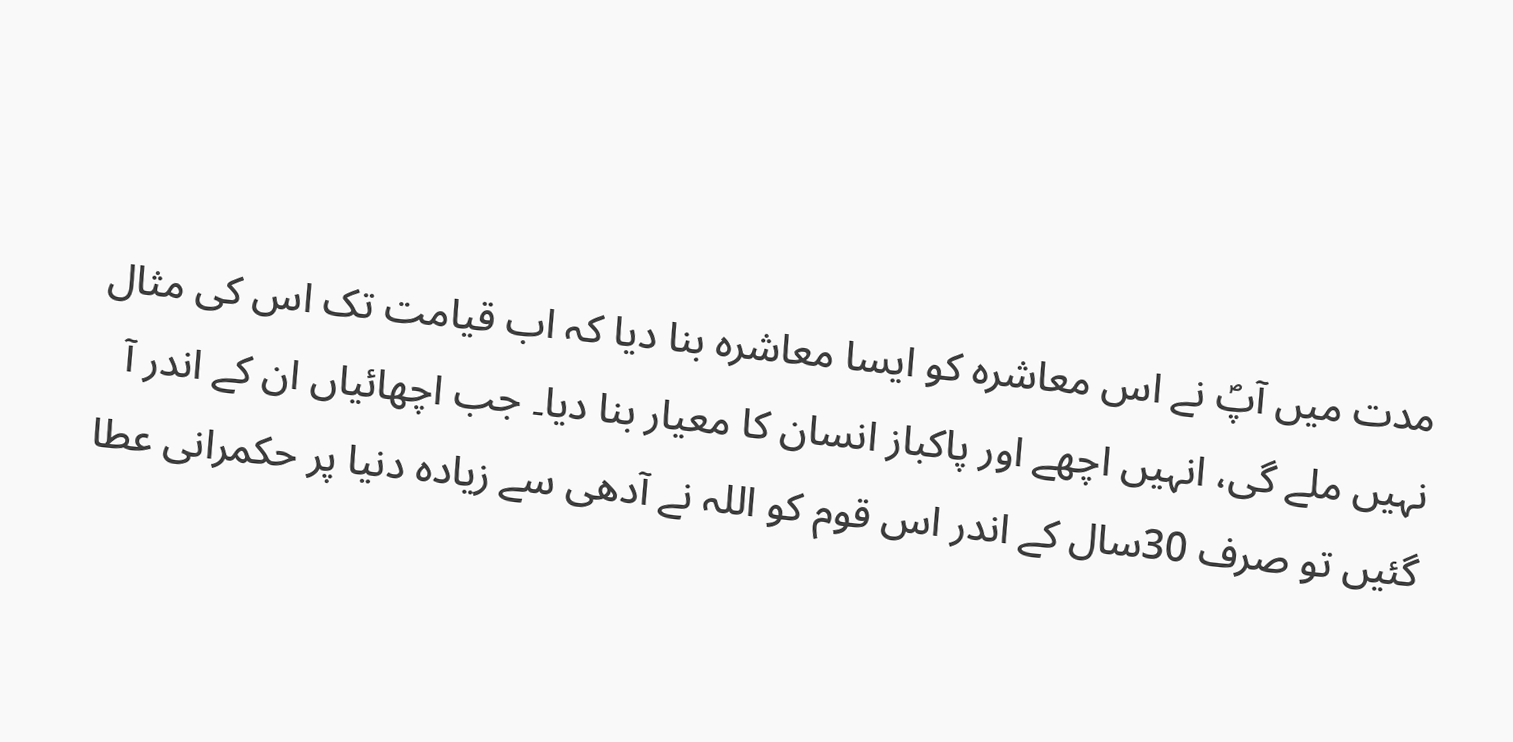مدت میں آپؐ نے اس معاشرہ کو ایسا معاشرہ بنا دیا کہ اب قیامت تک اس کی مثال نہیں ملے گی، انہیں اچھے اور پاکباز انسان کا معیار بنا دیا۔ جب اچھائیاں ان کے اندر آ گئیں تو صرف 30سال کے اندر اس قوم کو اللہ نے آدھی سے زیادہ دنیا پر حکمرانی عطا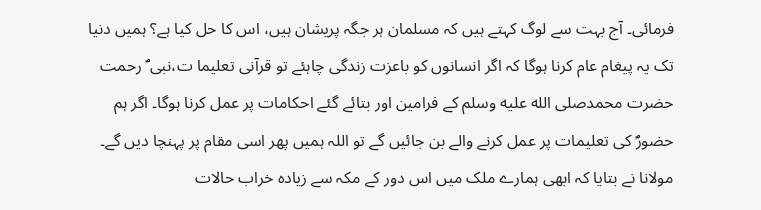فرمائی۔ آج بہت سے لوگ کہتے ہیں کہ مسلمان ہر جگہ پریشان ہیں، اس کا حل کیا ہے؟ ہمیں دنیا تک یہ پیغام عام کرنا ہوگا کہ اگر انسانوں کو باعزت زندگی چاہئے تو قرآنی تعلیما ت،نبی ؐ رحمت حضرت محمدصلى الله عليه وسلم کے فرامین اور بتائے گئے احکامات پر عمل کرنا ہوگا۔ اگر ہم حضورؐ کی تعلیمات پر عمل کرنے والے بن جائیں گے تو اللہ ہمیں پھر اسی مقام پر پہنچا دیں گے۔ مولانا نے بتایا کہ ابھی ہمارے ملک میں اس دور کے مکہ سے زیادہ خراب حالات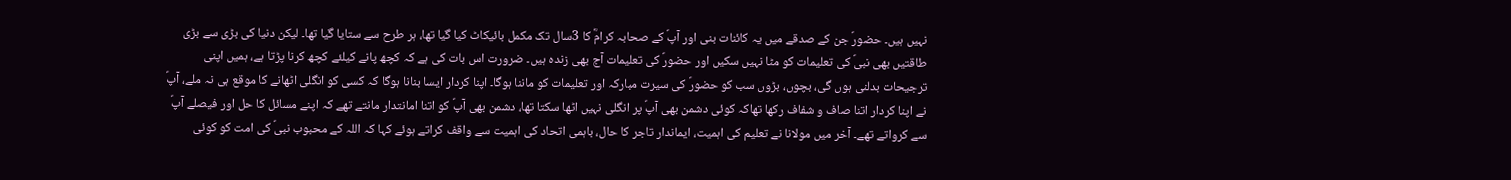نہیں ہیں۔ حضورؐ جن کے صدقے میں یہ کائنات بنی اور آپؐ کے صحابہ کرامؓ کا 3سال تک مکمل بائیکاٹ کیا گیا تھا، ہر طرح سے ستایا گیا تھا۔ لیکن دنیا کی بڑی سے بڑی طاقتیں بھی نبیؐ کی تعلیمات کو مٹا نہیں سکیں اور حضورؐ کی تعلیمات آج بھی زندہ ہیں۔ ضرورت اس بات کی ہے کہ کچھ پانے کیلئے کچھ کرنا پڑتا ہے، ہمیں اپنی ترجیحات بدلنی ہوں گی، بچوں، بڑوں سب کو حضورؐ کی سیرت مبارکہ اور تعلیمات کو ماننا ہوگا۔ اپنا کردار ایسا بنانا ہوگا کہ کسی کو انگلی اٹھانے کا موقع ہی نہ ملے، آپؐ نے اپنا کردار اتنا صاف و شفاف رکھا تھاکہ کوئی دشمن بھی آپؐ پر انگلی نہیں اٹھا سکتا تھا، دشمن بھی آپؐ کو اتنا امانتدار مانتے تھے کہ اپنے مسائل کا حل اور فیصلے آپؐ سے کرواتے تھے۔ آخر میں مولانا نے تعلیم کی اہمیت، ایماندار تاجر کا حال، باہمی اتحاد کی اہمیت سے واقف کراتے ہوئے کہا کہ اللہ کے محبوب نبیؐ کی امت کو کوئی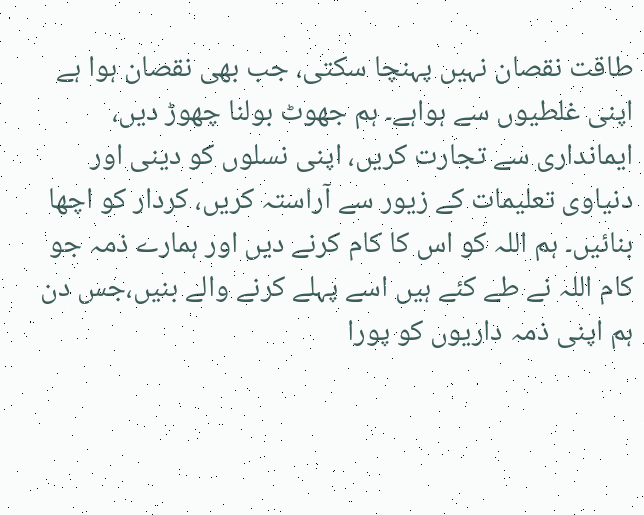طاقت نقصان نہیں پہنچا سکتی، جب بھی نقصان ہوا ہے اپنی غلطیوں سے ہواہے۔ ہم جھوٹ بولنا چھوڑ دیں، ایمانداری سے تجارت کریں، اپنی نسلوں کو دینی اور دنیاوی تعلیمات کے زیور سے آراستہ کریں، کردار کو اچھا بنائیں۔ ہم اللہ کو اس کا کام کرنے دیں اور ہمارے ذمہ جو کام اللہ نے طے کئے ہیں اسے پہلے کرنے والے بنیں،جس دن ہم اپنی ذمہ داریوں کو پورا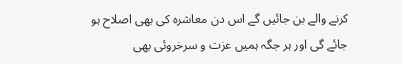کرنے والے بن جائیں گے اس دن معاشرہ کی بھی اصلاح ہو جائے گی اور ہر جگہ ہمیں عزت و سرخروئی بھی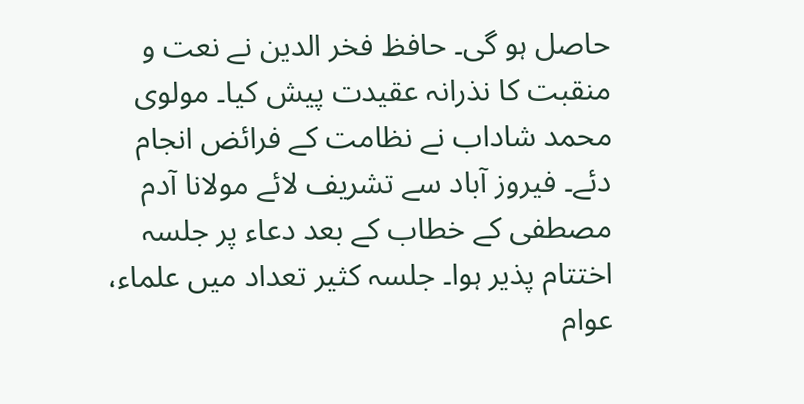حاصل ہو گی۔ حافظ فخر الدین نے نعت و منقبت کا نذرانہ عقیدت پیش کیا۔ مولوی محمد شاداب نے نظامت کے فرائض انجام دئے۔ فیروز آباد سے تشریف لائے مولانا آدم مصطفی کے خطاب کے بعد دعاء پر جلسہ اختتام پذیر ہوا۔ جلسہ کثیر تعداد میں علماء، عوام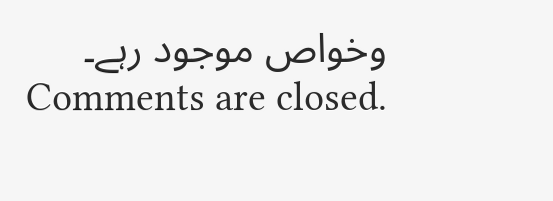وخواص موجود رہے۔
Comments are closed.